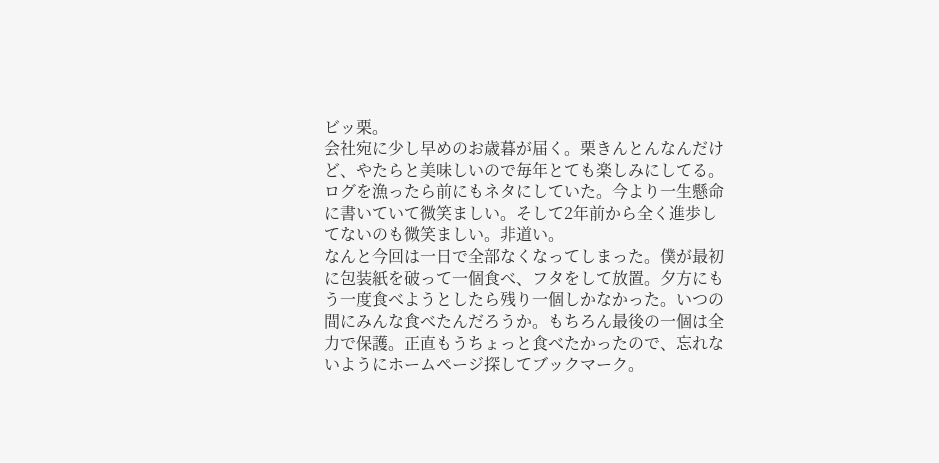ビッ栗。
会社宛に少し早めのお歳暮が届く。栗きんとんなんだけど、やたらと美味しいので毎年とても楽しみにしてる。ログを漁ったら前にもネタにしていた。今より一生懸命に書いていて微笑ましい。そして2年前から全く進歩してないのも微笑ましい。非道い。
なんと今回は一日で全部なくなってしまった。僕が最初に包装紙を破って一個食べ、フタをして放置。夕方にもう一度食べようとしたら残り一個しかなかった。いつの間にみんな食べたんだろうか。もちろん最後の一個は全力で保護。正直もうちょっと食べたかったので、忘れないようにホームページ探してブックマーク。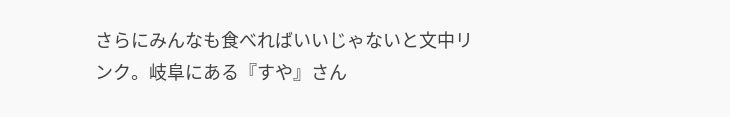さらにみんなも食べればいいじゃないと文中リンク。岐阜にある『すや』さん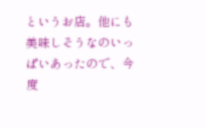というお店。他にも美味しそうなのいっぱいあったので、今度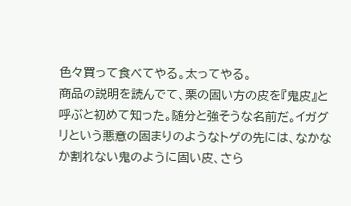色々買って食べてやる。太ってやる。
商品の説明を読んでて、栗の固い方の皮を『鬼皮』と呼ぶと初めて知った。随分と強そうな名前だ。イガグリという悪意の固まりのようなトゲの先には、なかなか割れない鬼のように固い皮、さら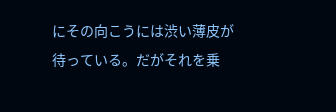にその向こうには渋い薄皮が待っている。だがそれを乗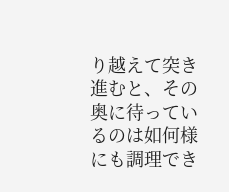り越えて突き進むと、その奥に待っているのは如何様にも調理でき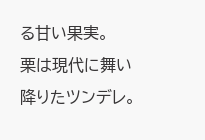る甘い果実。
栗は現代に舞い降りたツンデレ。